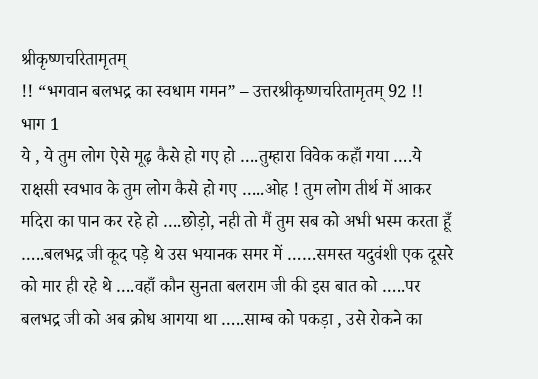श्रीकृष्णचरितामृतम्
!! “भगवान बलभद्र का स्वधाम गमन” – उत्तरश्रीकृष्णचरितामृतम् 92 !!
भाग 1
ये , ये तुम लोग ऐसे मूढ़ कैसे हो गए हो ….तुम्हारा विवेक कहाँ गया ….ये राक्षसी स्वभाव के तुम लोग कैसे हो गए …..ओह ! तुम लोग तीर्थ में आकर मदिरा का पान कर रहे हो ….छोड़ो, नही तो मैं तुम सब को अभी भस्म करता हूँ …..बलभद्र जी कूद पड़े थे उस भयानक समर में ……समस्त यदुवंशी एक दूसरे को मार ही रहे थे ….वहाँ कौन सुनता बलराम जी की इस बात को …..पर बलभद्र जी को अब क्रोध आगया था …..साम्ब को पकड़ा , उसे रोकने का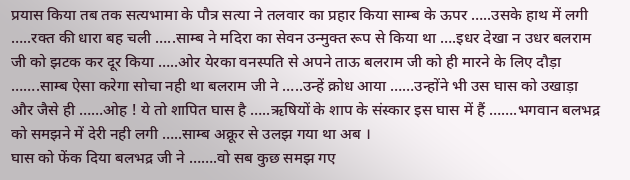प्रयास किया तब तक सत्यभामा के पौत्र सत्या ने तलवार का प्रहार किया साम्ब के ऊपर …..उसके हाथ में लगी …..रक्त की धारा बह चली …..साम्ब ने मदिरा का सेवन उन्मुक्त रूप से किया था ….इधर देखा न उधर बलराम जी को झटक कर दूर किया …..ओर येरका वनस्पति से अपने ताऊ बलराम जी को ही मारने के लिए दौड़ा …….साम्ब ऐसा करेगा सोचा नही था बलराम जी ने …..उन्हें क्रोध आया ……उन्होंने भी उस घास को उखाड़ा और जैसे ही ……ओह ! ये तो शापित घास है …..ऋषियों के शाप के संस्कार इस घास में हैं …….भगवान बलभद्र को समझने में देरी नही लगी …..साम्ब अक्रूर से उलझ गया था अब ।
घास को फेंक दिया बलभद्र जी ने …….वो सब कुछ समझ गए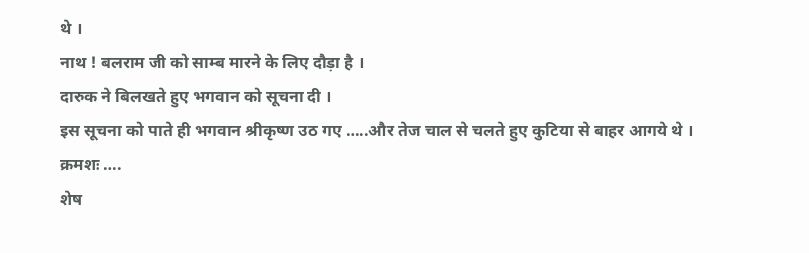थे ।
नाथ ! बलराम जी को साम्ब मारने के लिए दौड़ा है ।
दारुक ने बिलखते हुए भगवान को सूचना दी ।
इस सूचना को पाते ही भगवान श्रीकृष्ण उठ गए …..और तेज चाल से चलते हुए कुटिया से बाहर आगये थे ।
क्रमशः ….
शेष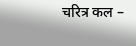चरित्र कल –